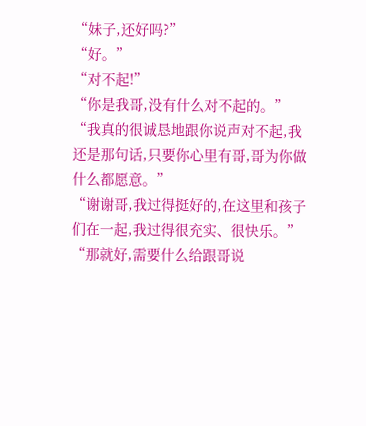“妹子,还好吗?”
“好。”
“对不起!”
“你是我哥,没有什么对不起的。”
“我真的很诚恳地跟你说声对不起,我还是那句话,只要你心里有哥,哥为你做什么都愿意。”
“谢谢哥,我过得挺好的,在这里和孩子们在一起,我过得很充实、很快乐。”
“那就好,需要什么给跟哥说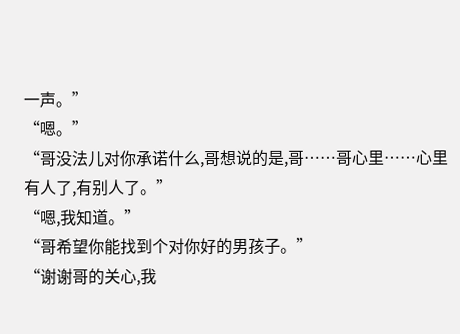一声。”
“嗯。”
“哥没法儿对你承诺什么,哥想说的是,哥……哥心里……心里有人了,有别人了。”
“嗯,我知道。”
“哥希望你能找到个对你好的男孩子。”
“谢谢哥的关心,我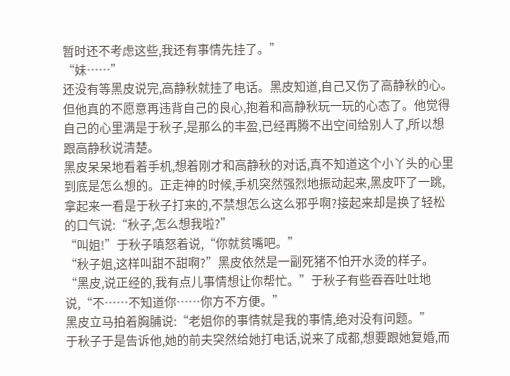暂时还不考虑这些,我还有事情先挂了。”
“妹……”
还没有等黑皮说完,高静秋就挂了电话。黑皮知道,自己又伤了高静秋的心。但他真的不愿意再违背自己的良心,抱着和高静秋玩一玩的心态了。他觉得自己的心里满是于秋子,是那么的丰盈,已经再腾不出空间给别人了,所以想跟高静秋说清楚。
黑皮呆呆地看着手机,想着刚才和高静秋的对话,真不知道这个小丫头的心里到底是怎么想的。正走神的时候,手机突然强烈地振动起来,黑皮吓了一跳,拿起来一看是于秋子打来的,不禁想怎么这么邪乎啊?接起来却是换了轻松的口气说:“秋子,怎么想我啦?”
“叫姐!”于秋子嗔怒着说,“你就贫嘴吧。”
“秋子姐,这样叫甜不甜啊?”黑皮依然是一副死猪不怕开水烫的样子。
“黑皮,说正经的,我有点儿事情想让你帮忙。”于秋子有些吞吞吐吐地说,“不……不知道你……你方不方便。”
黑皮立马拍着胸脯说:“老姐你的事情就是我的事情,绝对没有问题。”
于秋子于是告诉他,她的前夫突然给她打电话,说来了成都,想要跟她复婚,而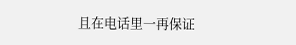且在电话里一再保证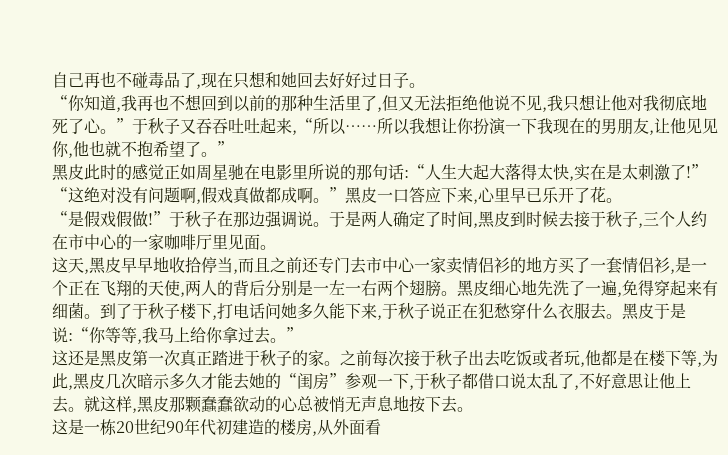自己再也不碰毒品了,现在只想和她回去好好过日子。
“你知道,我再也不想回到以前的那种生活里了,但又无法拒绝他说不见,我只想让他对我彻底地死了心。”于秋子又吞吞吐吐起来,“所以……所以我想让你扮演一下我现在的男朋友,让他见见你,他也就不抱希望了。”
黑皮此时的感觉正如周星驰在电影里所说的那句话:“人生大起大落得太快,实在是太刺激了!”
“这绝对没有问题啊,假戏真做都成啊。”黑皮一口答应下来,心里早已乐开了花。
“是假戏假做!”于秋子在那边强调说。于是两人确定了时间,黑皮到时候去接于秋子,三个人约在市中心的一家咖啡厅里见面。
这天,黑皮早早地收拾停当,而且之前还专门去市中心一家卖情侣衫的地方买了一套情侣衫,是一个正在飞翔的天使,两人的背后分别是一左一右两个翅膀。黑皮细心地先洗了一遍,免得穿起来有细菌。到了于秋子楼下,打电话问她多久能下来,于秋子说正在犯愁穿什么衣服去。黑皮于是说:“你等等,我马上给你拿过去。”
这还是黑皮第一次真正踏进于秋子的家。之前每次接于秋子出去吃饭或者玩,他都是在楼下等,为此,黑皮几次暗示多久才能去她的“闺房”参观一下,于秋子都借口说太乱了,不好意思让他上去。就这样,黑皮那颗蠢蠢欲动的心总被悄无声息地按下去。
这是一栋20世纪90年代初建造的楼房,从外面看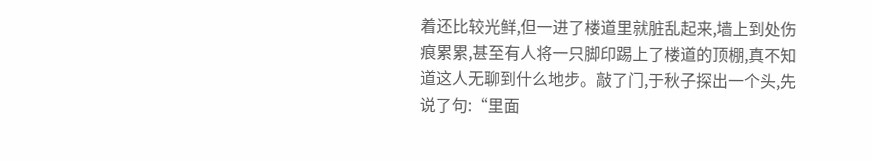着还比较光鲜,但一进了楼道里就脏乱起来,墙上到处伤痕累累,甚至有人将一只脚印踢上了楼道的顶棚,真不知道这人无聊到什么地步。敲了门,于秋子探出一个头,先说了句:“里面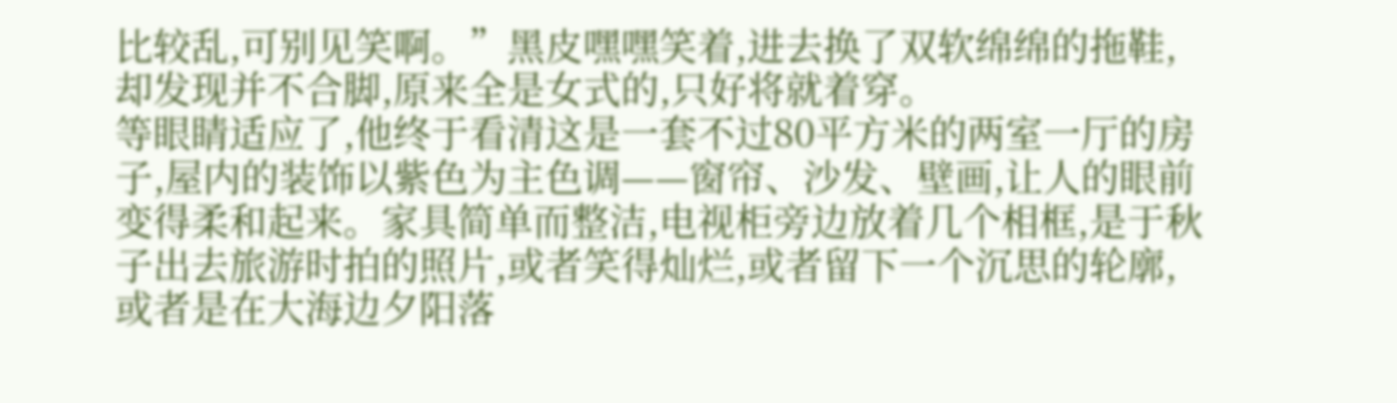比较乱,可别见笑啊。”黑皮嘿嘿笑着,进去换了双软绵绵的拖鞋,却发现并不合脚,原来全是女式的,只好将就着穿。
等眼睛适应了,他终于看清这是一套不过80平方米的两室一厅的房子,屋内的装饰以紫色为主色调——窗帘、沙发、壁画,让人的眼前变得柔和起来。家具简单而整洁,电视柜旁边放着几个相框,是于秋子出去旅游时拍的照片,或者笑得灿烂,或者留下一个沉思的轮廓,或者是在大海边夕阳落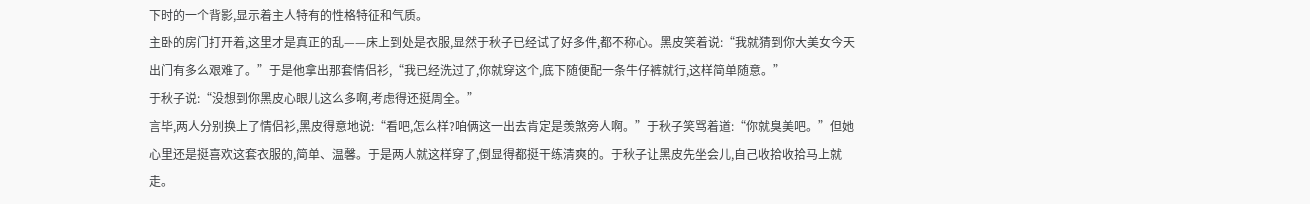下时的一个背影,显示着主人特有的性格特征和气质。
主卧的房门打开着,这里才是真正的乱——床上到处是衣服,显然于秋子已经试了好多件,都不称心。黑皮笑着说:“我就猜到你大美女今天出门有多么艰难了。”于是他拿出那套情侣衫,“我已经洗过了,你就穿这个,底下随便配一条牛仔裤就行,这样简单随意。”
于秋子说:“没想到你黑皮心眼儿这么多啊,考虑得还挺周全。”
言毕,两人分别换上了情侣衫,黑皮得意地说:“看吧,怎么样?咱俩这一出去肯定是羡煞旁人啊。”于秋子笑骂着道:“你就臭美吧。”但她心里还是挺喜欢这套衣服的,简单、温馨。于是两人就这样穿了,倒显得都挺干练清爽的。于秋子让黑皮先坐会儿,自己收拾收拾马上就走。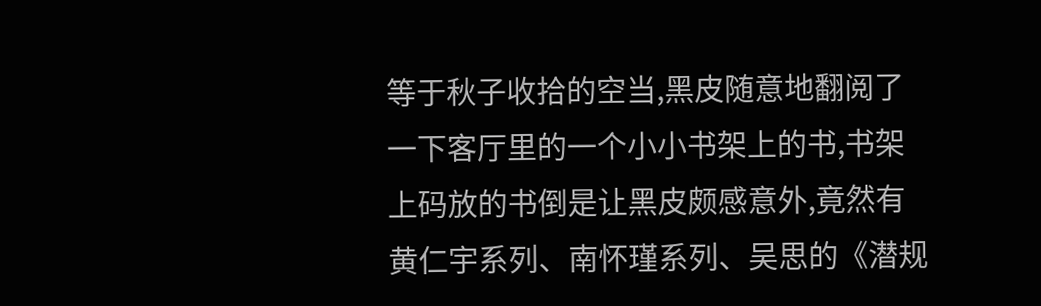等于秋子收拾的空当,黑皮随意地翻阅了一下客厅里的一个小小书架上的书,书架上码放的书倒是让黑皮颇感意外,竟然有黄仁宇系列、南怀瑾系列、吴思的《潜规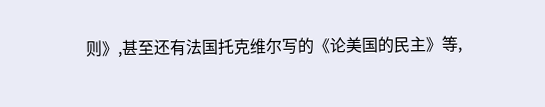则》,甚至还有法国托克维尔写的《论美国的民主》等,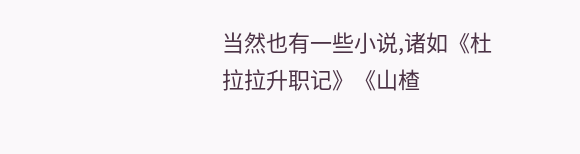当然也有一些小说,诸如《杜拉拉升职记》《山楂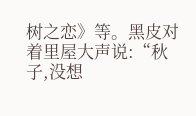树之恋》等。黑皮对着里屋大声说:“秋子,没想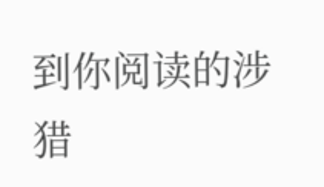到你阅读的涉猎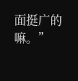面挺广的嘛。”